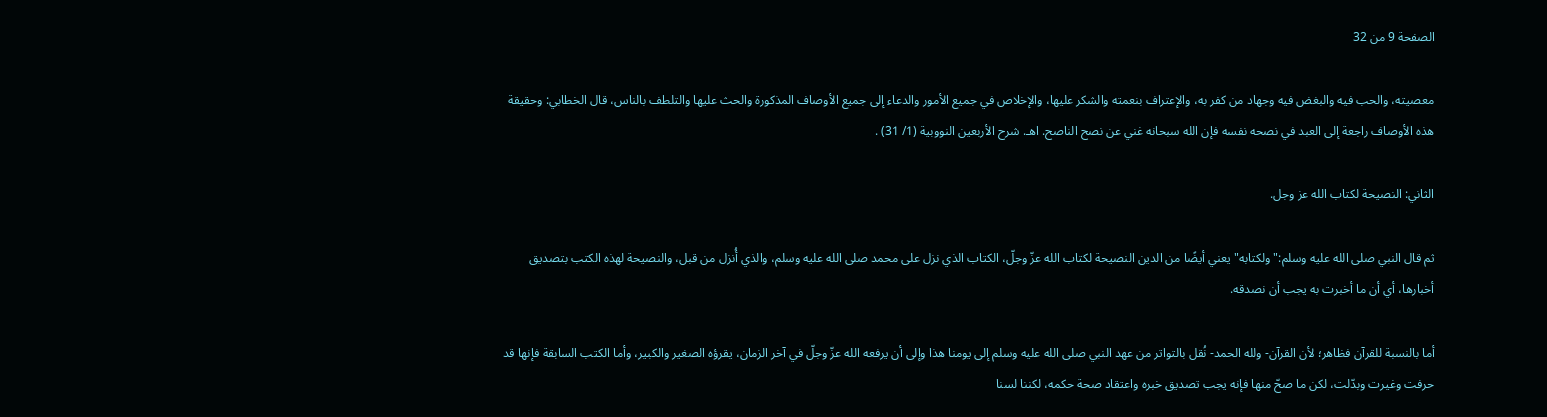الصفحة 9 من 32

معصيته، والحب فيه والبغض فيه وجهاد من كفر به، والإعتراف بنعمته والشكر عليها، والإخلاص في جميع الأمور والدعاء إلى جميع الأوصاف المذكورة والحث عليها والتلطف بالناس، قال الخطابي: وحقيقة هذه الأوصاف راجعة إلى العبد في نصحه نفسه فإن الله سبحانه غني عن نصح الناصح. اهـ. شرح الأربعين النووبية (1/ 31) .

الثاني: النصيحة لكتاب الله عز وجل.

ثم قال النبي صلى الله عليه وسلم:"ولكتابه"يعني أيضًا من الدين النصيحة لكتاب الله عزّ وجلّ، الكتاب الذي نزل على محمد صلى الله عليه وسلم، والذي أُنزل من قبل، والنصيحة لهذه الكتب بتصديق أخبارها، أي أن ما أخبرت به يجب أن نصدقه.

أما بالنسبة للقرآن فظاهر؛ لأن القرآن- ولله الحمد- نُقل بالتواتر من عهد النبي صلى الله عليه وسلم إلى يومنا هذا وإلى أن يرفعه الله عزّ وجلّ في آخر الزمان، يقرؤه الصغير والكبير، وأما الكتب السابقة فإنها قد حرفت وغيرت وبدّلت، لكن ما صحّ منها فإنه يجب تصديق خبره واعتقاد صحة حكمه، لكننا لسنا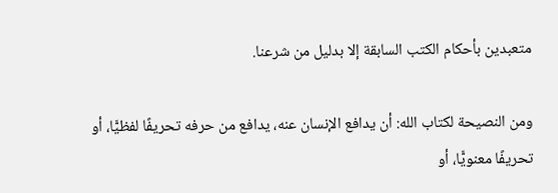متعبدين بأحكام الكتب السابقة إلا بدليل من شرعنا.

ومن النصيحة لكتاب الله: أن يدافع الإنسان عنه، يدافع من حرفه تحريفًا لفظيًّا، أو تحريفًا معنويًّا، أو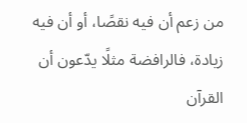من زعم أن فيه نقصًا، أو أن فيه زيادة، فالرافضة مثلًا يدّعون أن القرآن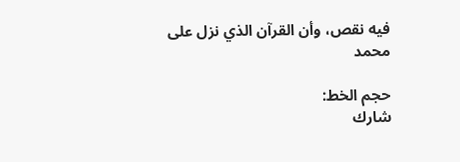فيه نقص، وأن القرآن الذي نزل على محمد

حجم الخط:
شارك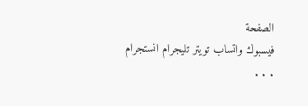الصفحة
فيسبوك واتساب تويتر تليجرام انستجرام
. . .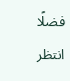فضلًا انتظر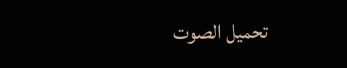تحميل الصوت